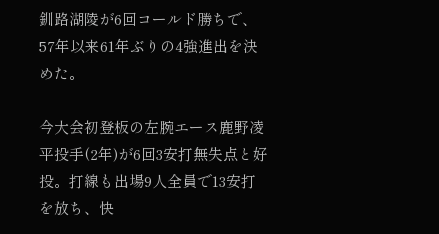釧路湖陵が6回コールド勝ちで、57年以来61年ぶりの4強進出を決めた。

今大会初登板の左腕エース鹿野凌平投手(2年)が6回3安打無失点と好投。打線も出場9人全員で13安打を放ち、快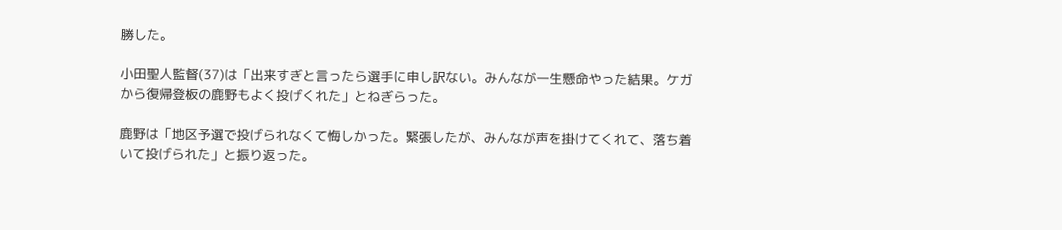勝した。

小田聖人監督(37)は「出来すぎと言ったら選手に申し訳ない。みんなが一生懸命やった結果。ケガから復帰登板の鹿野もよく投げくれた」とねぎらった。

鹿野は「地区予選で投げられなくて悔しかった。緊張したが、みんなが声を掛けてくれて、落ち着いて投げられた」と振り返った。